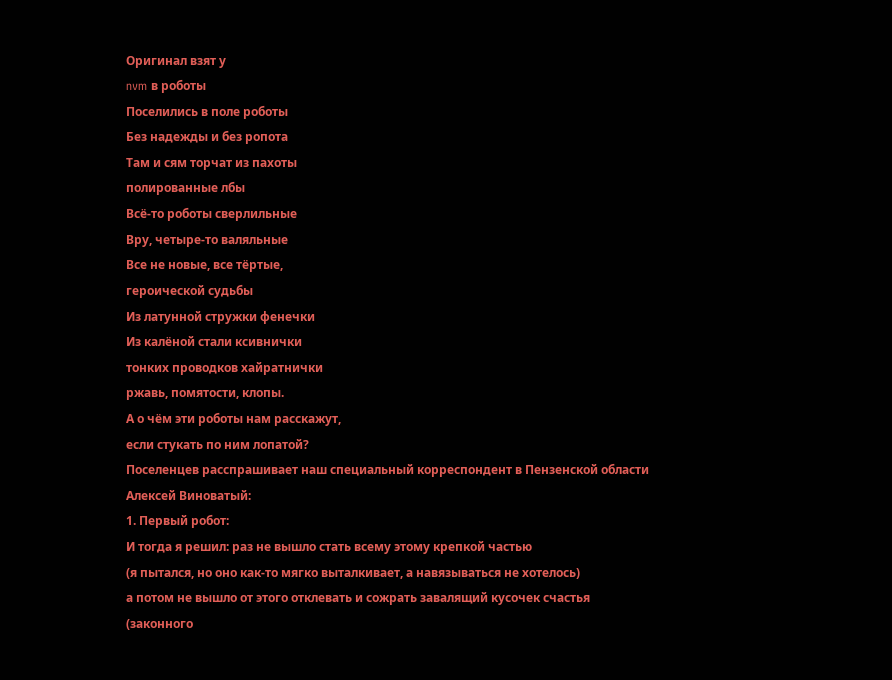Оригинал взят у
nvm в роботы
Поселились в поле роботы
Без надежды и без ропота
Там и сям торчат из пахоты
полированные лбы
Всё-то роботы сверлильные
Вру, четыре-то валяльные
Все не новые, все тёртые,
героической судьбы
Из латунной стружки фенечки
Из калёной стали ксивнички
тонких проводков хайратнички
ржавь, помятости, клопы.
А о чём эти роботы нам расскажут,
если стукать по ним лопатой?
Поселенцев расспрашивает наш специальный корреспондент в Пензенской области
Алексей Виноватый:
1. Первый робот:
И тогда я решил: раз не вышло стать всему этому крепкой частью
(я пытался, но оно как-то мягко выталкивает, а навязываться не хотелось)
а потом не вышло от этого отклевать и сожрать завалящий кусочек счастья
(законного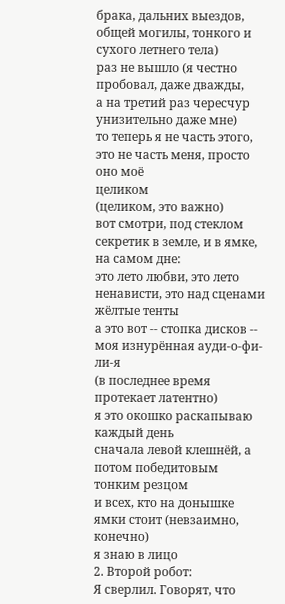брака, дальних выездов, общей могилы, тонкого и сухого летнего тела)
раз не вышло (я честно пробовал, даже дважды,
а на третий раз чересчур унизительно даже мне)
то теперь я не часть этого, это не часть меня, просто оно моё
целиком
(целиком, это важно)
вот смотри, под стеклом секретик в земле, и в ямке, на самом дне:
это лето любви, это лето ненависти, это над сценами жёлтые тенты
а это вот -- стопка дисков -- моя изнурённая ауди-о-фи-ли-я
(в последнее время протекает латентно)
я это окошко раскапываю каждый день
сначала левой клешнёй, а потом победитовым тонким резцом
и всех, кто на донышке ямки стоит (невзаимно, конечно)
я знаю в лицо
2. Второй робот:
Я сверлил. Говорят, что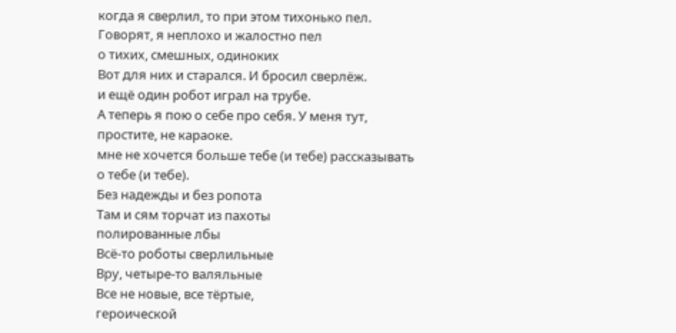когда я сверлил, то при этом тихонько пел.
Говорят, я неплохо и жалостно пел
о тихих, смешных, одиноких
Вот для них и старался. И бросил сверлёж.
и ещё один робот играл на трубе.
А теперь я пою о себе про себя. У меня тут, простите, не караоке.
мне не хочется больше тебе (и тебе) рассказывать о тебе (и тебе).
Без надежды и без ропота
Там и сям торчат из пахоты
полированные лбы
Всё-то роботы сверлильные
Вру, четыре-то валяльные
Все не новые, все тёртые,
героической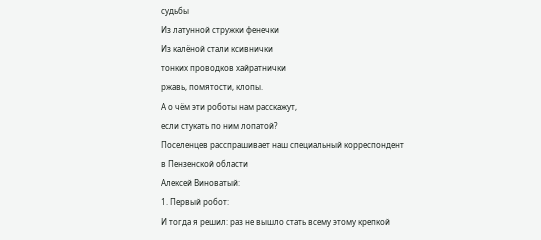судьбы
Из латунной стружки фенечки
Из калёной стали ксивнички
тонких проводков хайратнички
ржавь, помятости, клопы.
А о чём эти роботы нам расскажут,
если стукать по ним лопатой?
Поселенцев расспрашивает наш специальный корреспондент в Пензенской области
Алексей Виноватый:
1. Первый робот:
И тогда я решил: раз не вышло стать всему этому крепкой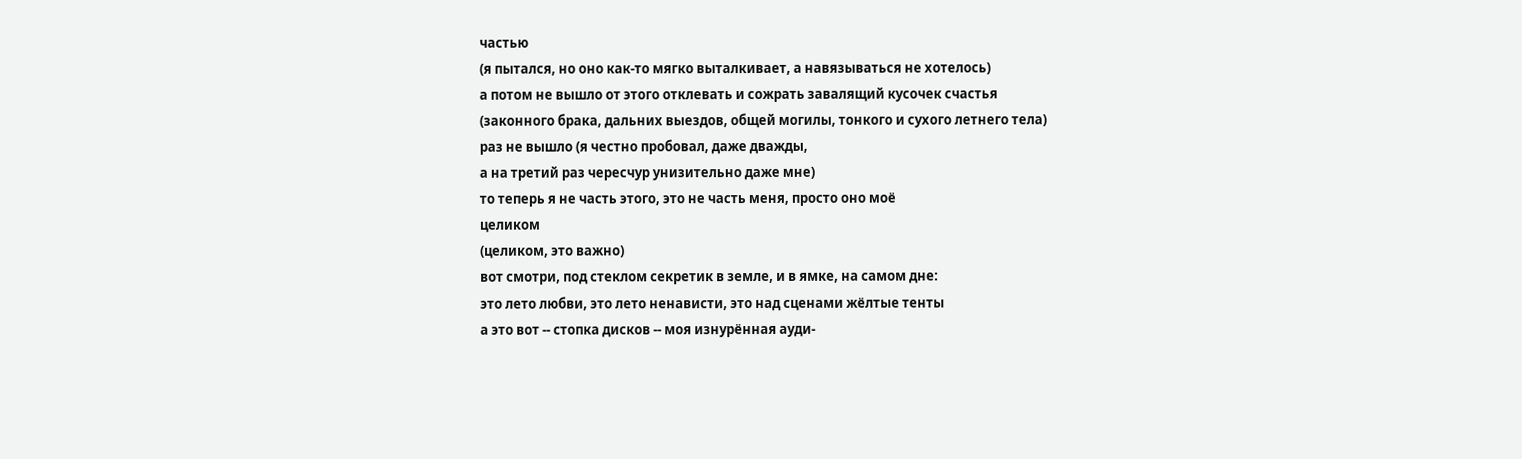частью
(я пытался, но оно как-то мягко выталкивает, а навязываться не хотелось)
а потом не вышло от этого отклевать и сожрать завалящий кусочек счастья
(законного брака, дальних выездов, общей могилы, тонкого и сухого летнего тела)
раз не вышло (я честно пробовал, даже дважды,
а на третий раз чересчур унизительно даже мне)
то теперь я не часть этого, это не часть меня, просто оно моё
целиком
(целиком, это важно)
вот смотри, под стеклом секретик в земле, и в ямке, на самом дне:
это лето любви, это лето ненависти, это над сценами жёлтые тенты
а это вот -- стопка дисков -- моя изнурённая ауди-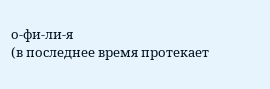о-фи-ли-я
(в последнее время протекает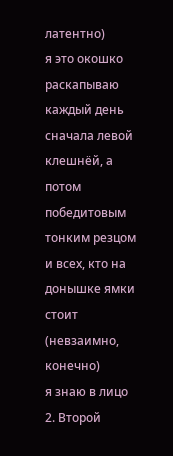латентно)
я это окошко раскапываю каждый день
сначала левой клешнёй, а потом победитовым тонким резцом
и всех, кто на донышке ямки стоит (невзаимно, конечно)
я знаю в лицо
2. Второй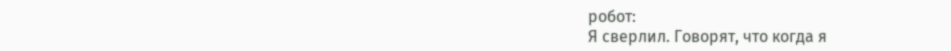робот:
Я сверлил. Говорят, что когда я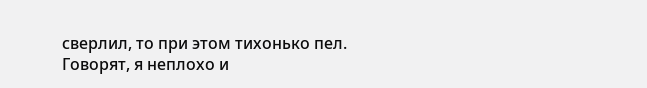сверлил, то при этом тихонько пел.
Говорят, я неплохо и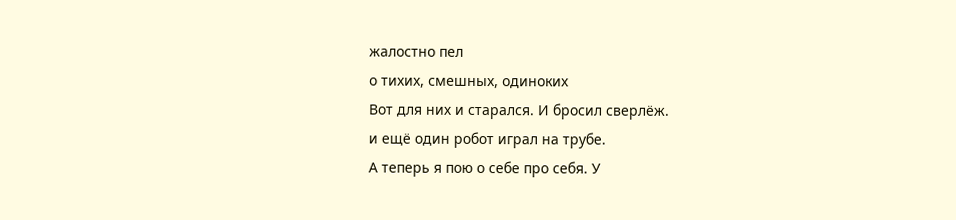жалостно пел
о тихих, смешных, одиноких
Вот для них и старался. И бросил сверлёж.
и ещё один робот играл на трубе.
А теперь я пою о себе про себя. У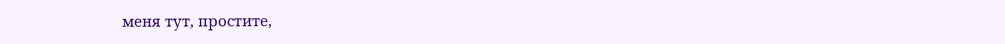меня тут, простите,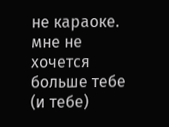не караоке.
мне не хочется больше тебе (и тебе)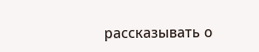рассказывать о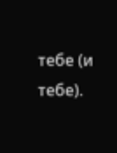тебе (и тебе).